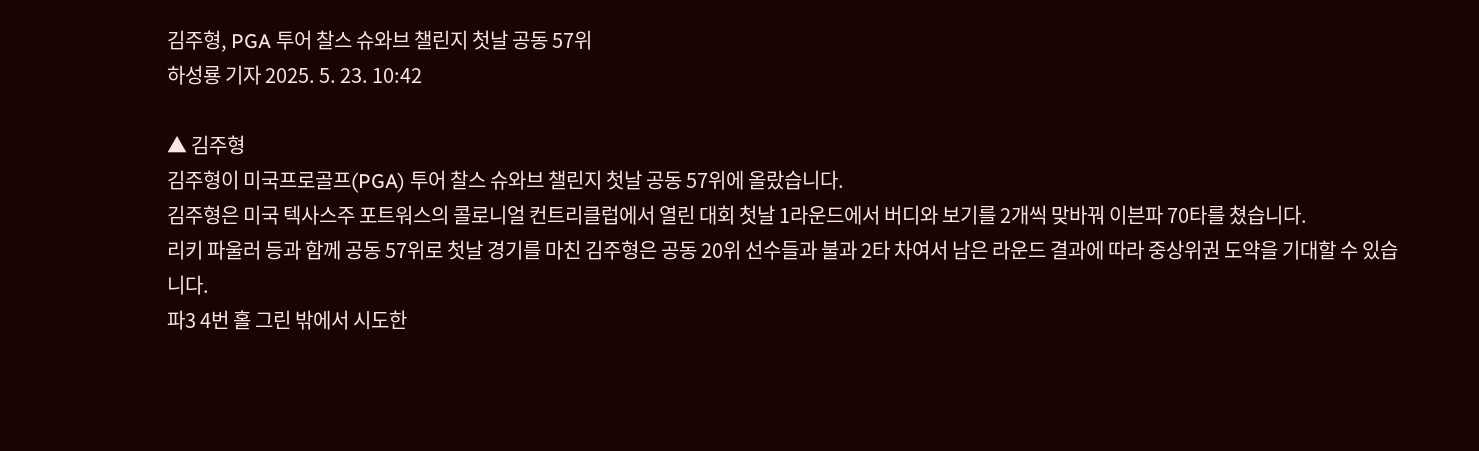김주형, PGA 투어 찰스 슈와브 챌린지 첫날 공동 57위
하성룡 기자 2025. 5. 23. 10:42

▲ 김주형
김주형이 미국프로골프(PGA) 투어 찰스 슈와브 챌린지 첫날 공동 57위에 올랐습니다.
김주형은 미국 텍사스주 포트워스의 콜로니얼 컨트리클럽에서 열린 대회 첫날 1라운드에서 버디와 보기를 2개씩 맞바꿔 이븐파 70타를 쳤습니다.
리키 파울러 등과 함께 공동 57위로 첫날 경기를 마친 김주형은 공동 20위 선수들과 불과 2타 차여서 남은 라운드 결과에 따라 중상위권 도약을 기대할 수 있습니다.
파3 4번 홀 그린 밖에서 시도한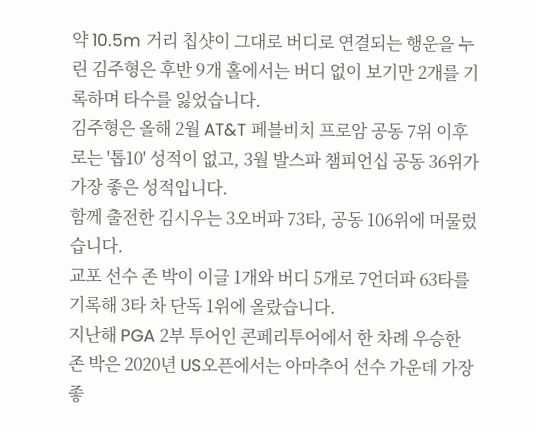약 10.5m 거리 칩샷이 그대로 버디로 연결되는 행운을 누린 김주형은 후반 9개 홀에서는 버디 없이 보기만 2개를 기록하며 타수를 잃었습니다.
김주형은 올해 2월 AT&T 페블비치 프로암 공동 7위 이후로는 '톱10' 성적이 없고, 3월 발스파 챔피언십 공동 36위가 가장 좋은 성적입니다.
함께 출전한 김시우는 3오버파 73타, 공동 106위에 머물렀습니다.
교포 선수 존 박이 이글 1개와 버디 5개로 7언더파 63타를 기록해 3타 차 단독 1위에 올랐습니다.
지난해 PGA 2부 투어인 콘페리투어에서 한 차례 우승한 존 박은 2020년 US오픈에서는 아마추어 선수 가운데 가장 좋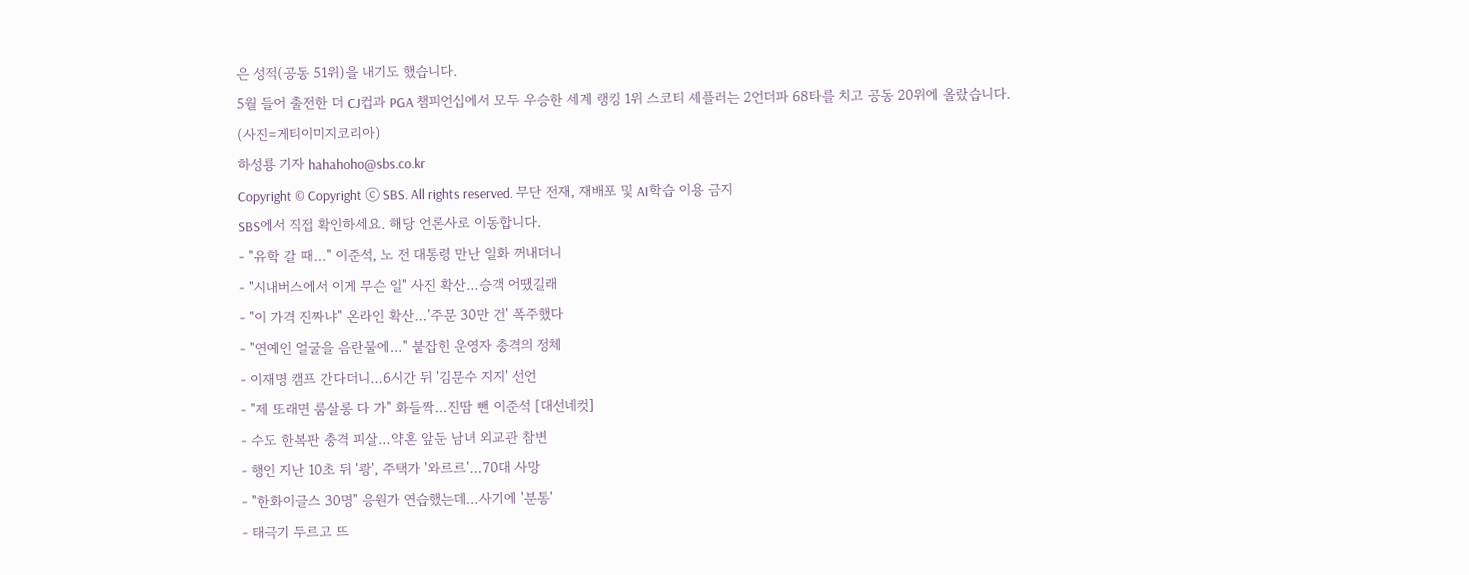은 성적(공동 51위)을 내기도 했습니다.
5월 들어 출전한 더 CJ컵과 PGA 챔피언십에서 모두 우승한 세계 랭킹 1위 스코티 셰플러는 2언더파 68타를 치고 공동 20위에 올랐습니다.
(사진=게티이미지코리아)
하성룡 기자 hahahoho@sbs.co.kr
Copyright © Copyright ⓒ SBS. All rights reserved. 무단 전재, 재배포 및 AI학습 이용 금지
SBS에서 직접 확인하세요. 해당 언론사로 이동합니다.
- "유학 갈 때…" 이준석, 노 전 대통령 만난 일화 꺼내더니
- "시내버스에서 이게 무슨 일" 사진 확산…승객 어땠길래
- "이 가격 진짜냐" 온라인 확산…'주문 30만 건' 폭주했다
- "연예인 얼굴을 음란물에…" 붙잡힌 운영자 충격의 정체
- 이재명 캠프 간다더니…6시간 뒤 '김문수 지지' 선언
- "제 또래면 룸살롱 다 가" 화들짝…진땀 뺀 이준석 [대선네컷]
- 수도 한복판 충격 피살…약혼 앞둔 남녀 외교관 참변
- 행인 지난 10초 뒤 '쾅', 주택가 '와르르'…70대 사망
- "한화이글스 30명" 응원가 연습했는데…사기에 '분통'
- 태극기 두르고 뜨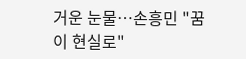거운 눈물…손흥민 "꿈이 현실로"